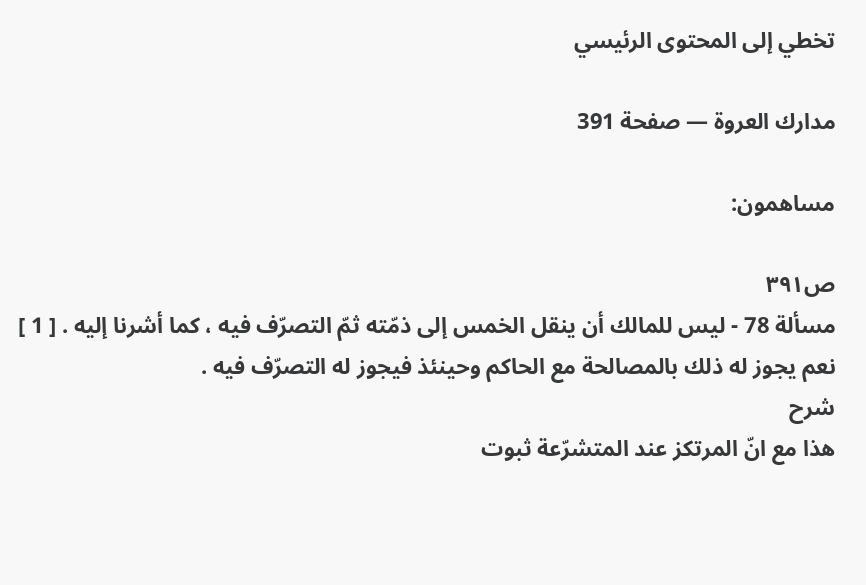تخطي إلى المحتوى الرئيسي

مدارك العروة — صفحة 391

مساهمون:

ص٣٩١
مسألة 78 - ليس للمالك أن ينقل الخمس إلى ذمّته ثمّ التصرّف فيه ، كما أشرنا إليه . [ 1 ] نعم يجوز له ذلك بالمصالحة مع الحاكم وحينئذ فيجوز له التصرّف فيه .
شرح
هذا مع انّ المرتكز عند المتشرّعة ثبوت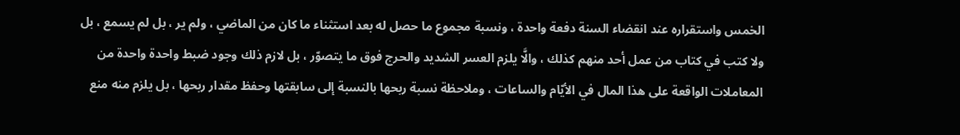الخمس واستقراره عند انقضاء السنة دفعة واحدة ، ونسبة مجموع ما حصل له بعد استثناء ما كان من الماضي ، ولم ير ، بل لم يسمع ، بل ولا كتب في كتاب من عمل أحد منهم كذلك ، والَّا يلزم العسر الشديد والحرج فوق ما يتصوّر ، بل لازم ذلك وجود ضبط واحدة واحدة من المعاملات الواقعة على هذا المال في الأيّام والساعات ، وملاحظة نسبة ربحها بالنسبة إلى سابقتها وحفظ مقدار ربحها ، بل يلزم منه منع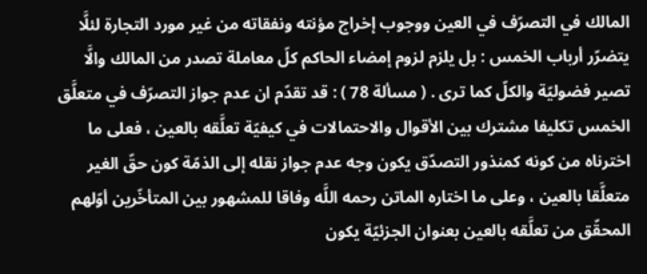المالك في التصرّف في العين ووجوب إخراج مؤنته ونفقاته من غير مورد التجارة لئلَّا يتضرّر أرباب الخمس : بل يلزم لزوم إمضاء الحاكم كلّ معاملة تصدر من المالك والَّا تصير فضوليّة والكلّ كما ترى . ( مسألة 78 ) : قد تقدّم ان عدم جواز التصرّف في متعلَّق الخمس تكليفا مشترك بين الأقوال والاحتمالات في كيفيّة تعلَّقه بالعين ، فعلى ما اخترناه من كونه كمنذور التصدّق يكون وجه عدم جواز نقله إلى الذمّة كون حقّ الغير متعلَّقا بالعين ، وعلى ما اختاره الماتن رحمه اللَّه وفاقا للمشهور بين المتأخّرين أوّلهم المحقّق من تعلَّقه بالعين بعنوان الجزئيّة يكون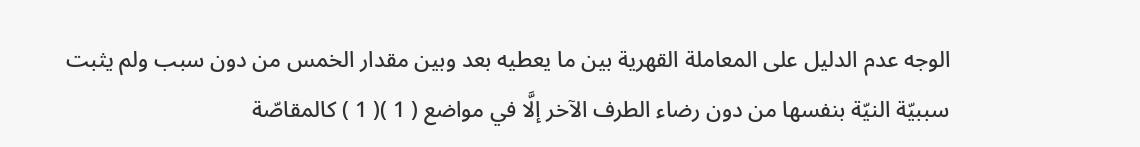الوجه عدم الدليل على المعاملة القهرية بين ما يعطيه بعد وبين مقدار الخمس من دون سبب ولم يثبت سببيّة النيّة بنفسها من دون رضاء الطرف الآخر إلَّا في مواضع ( 1 )( 1 ) كالمقاصّة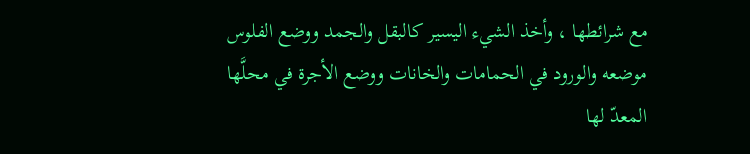مع شرائطها ، وأخذ الشيء اليسير كالبقل والجمد ووضع الفلوس موضعه والورود في الحمامات والخانات ووضع الأجرة في محلَّها المعدّ لها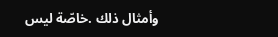وأمثال ذلك .خاصّة ليس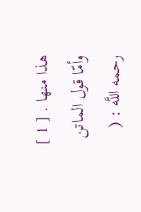هذا منها . [ 1 ] وأمّا قول الماتن رحمه اللَّه : (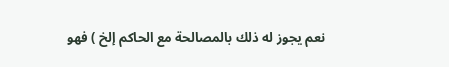نعم يجوز له ذلك بالمصالحة مع الحاكم إلخ ) فهو